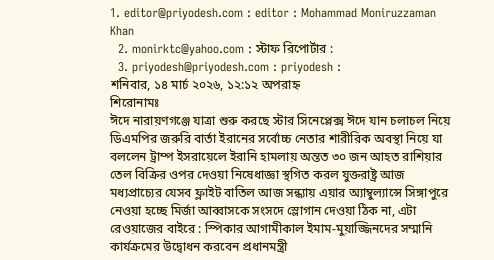1. editor@priyodesh.com : editor : Mohammad Moniruzzaman Khan
  2. monirktc@yahoo.com : স্টাফ রিপোর্টার :
  3. priyodesh@priyodesh.com : priyodesh :
শনিবার, ১৪ মার্চ ২০২৬, ১২:১২ অপরাহ্ন
শিরোনামঃ
ঈদে নারায়ণগঞ্জে যাত্রা শুরু করছে স্টার সিনেপ্লেক্স ঈদে যান চলাচল নিয়ে ডিএমপির জরুরি বার্তা ইরানের সর্বোচ্চ নেতার শারীরিক অবস্থা নিয়ে যা বললেন ট্রাম্প ইসরায়েলে ইরানি হামলায় অন্তত ৩০ জন আহত রাশিয়ার তেল বিক্রির ওপর দেওয়া নিষেধাজ্ঞা স্থগিত করল যুক্তরাষ্ট্র আজ মধ্যপ্রাচ্যের যেসব ফ্লাইট বাতিল আজ সন্ধ্যায় এয়ার অ্যাম্বুল্যান্সে সিঙ্গাপুরে নেওয়া হচ্ছে মির্জা আব্বাসকে সংসদে স্লোগান দেওয়া ঠিক না, এটা রেওয়াজের বাইরে : স্পিকার আগামীকাল ইমাম-মুয়াজ্জিনদের সম্মানি কার্যক্রমের উদ্বোধন করবেন প্রধানমন্ত্রী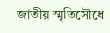জাতীয় স্মৃতিসৌধে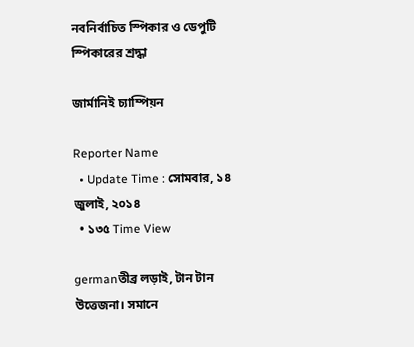নবনির্বাচিত স্পিকার ও ডেপুটি স্পিকারের শ্রদ্ধা

জার্মানিই চ্যাম্পিয়ন

Reporter Name
  • Update Time : সোমবার, ১৪ জুলাই, ২০১৪
  • ১৩৫ Time View

germanতীব্র লড়াই, টান টান উত্তেজনা। সমানে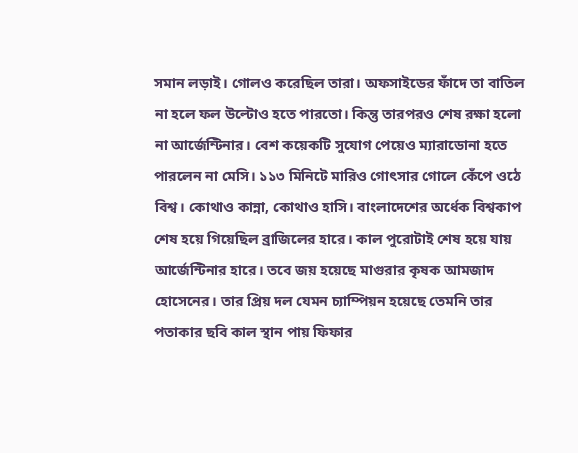সমান লড়াই। গোলও করেছিল তারা। অফসাইডের ফাঁদে তা বাতিল না হলে ফল উল্টোও হতে পারতো। কিন্তু তারপরও শেষ রক্ষা হলো না আর্জেন্টিনার। বেশ কয়েকটি সুযোগ পেয়েও ম্যারাডোনা হতে পারলেন না মেসি। ১১৩ মিনিটে মারিও গোৎসার গোলে কেঁপে ওঠে বিশ্ব। কোথাও কান্না, কোথাও হাসি। বাংলাদেশের অর্ধেক বিশ্বকাপ শেষ হয়ে গিয়েছিল ব্রাজিলের হারে। কাল পুরোটাই শেষ হয়ে যায় আর্জেন্টিনার হারে। তবে জয় হয়েছে মাগুরার কৃষক আমজাদ হোসেনের। তার প্রিয় দল যেমন চ্যাম্পিয়ন হয়েছে তেমনি তার পতাকার ছবি কাল স্থান পায় ফিফার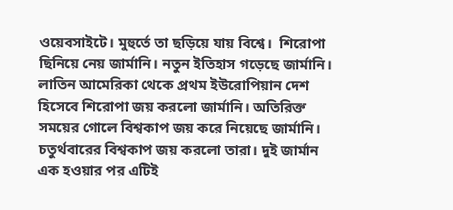ওয়েবসাইটে। মুহুর্তে তা ছড়িয়ে যায় বিশ্বে।  শিরোপা ছিনিয়ে নেয় জার্মানি। নতুন ইতিহাস গড়েছে জার্মানি। লাতিন আমেরিকা থেকে প্রথম ইউরোপিয়ান দেশ হিসেবে শিরোপা জয় করলো জার্মানি। অতিরিক্ত সময়ের গোলে বিশ্বকাপ জয় করে নিয়েছে জার্মানি। চতুর্থবারের বিশ্বকাপ জয় করলো তারা। দুই জার্মান এক হওয়ার পর এটিই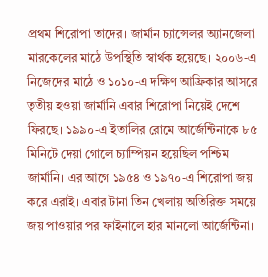প্রথম শিরোপা তাদের। জার্মান চ্যান্সেলর অ্যানজেলা মারকেলের মাঠে উপস্থিতি স্বার্থক হয়েছে। ২০০৬-এ নিজেদের মাঠে ও ১০১০-এ দক্ষিণ আফ্রিকার আসরে তৃতীয় হওয়া জার্মানি এবার শিরোপা নিয়েই দেশে ফিরছে। ১৯৯০-এ ইতালির রোমে আর্জেন্টিনাকে ৮৫ মিনিটে দেয়া গোলে চ্যাম্পিয়ন হয়েছিল পশ্চিম জার্মানি। এর আগে ১৯৫৪ ও ১৯৭০-এ শিরোপা জয় করে এরাই। এবার টানা তিন খেলায় অতিরিক্ত সময়ে জয় পাওয়ার পর ফাইনালে হার মানলো আর্জেন্টিনা।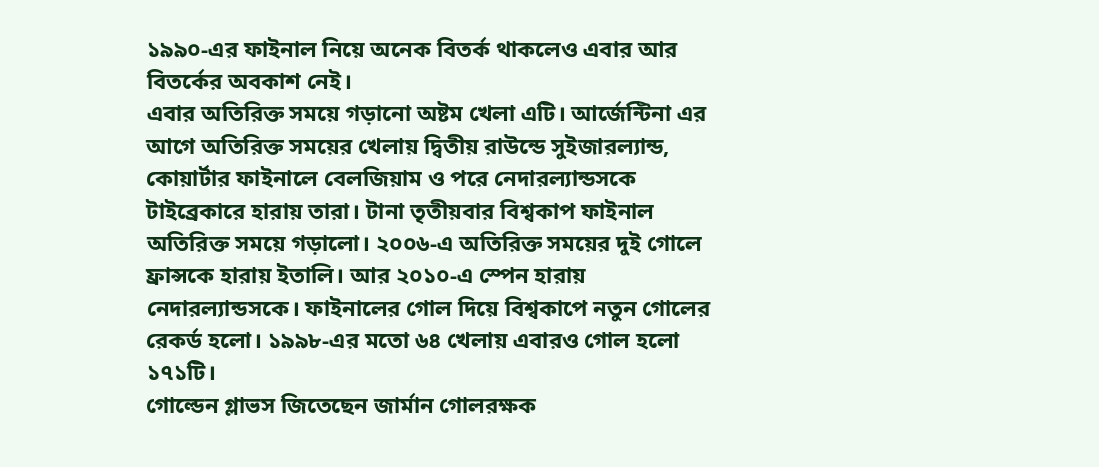১৯৯০-এর ফাইনাল নিয়ে অনেক বিতর্ক থাকলেও এবার আর বিতর্কের অবকাশ নেই।
এবার অতিরিক্ত সময়ে গড়ানো অষ্টম খেলা এটি। আর্জেন্টিনা এর আগে অতিরিক্ত সময়ের খেলায় দ্বিতীয় রাউন্ডে সুইজারল্যান্ড, কোয়ার্টার ফাইনালে বেলজিয়াম ও পরে নেদারল্যান্ডসকে টাইব্রেকারে হারায় তারা। টানা তৃতীয়বার বিশ্বকাপ ফাইনাল অতিরিক্ত সময়ে গড়ালো। ২০০৬-এ অতিরিক্ত সময়ের দুই গোলে ফ্রান্সকে হারায় ইতালি। আর ২০১০-এ স্পেন হারায় নেদারল্যান্ডসকে। ফাইনালের গোল দিয়ে বিশ্বকাপে নতুন গোলের রেকর্ড হলো। ১৯৯৮-এর মতো ৬৪ খেলায় এবারও গোল হলো ১৭১টি।
গোল্ডেন গ্লাভস জিতেছেন জার্মান গোলরক্ষক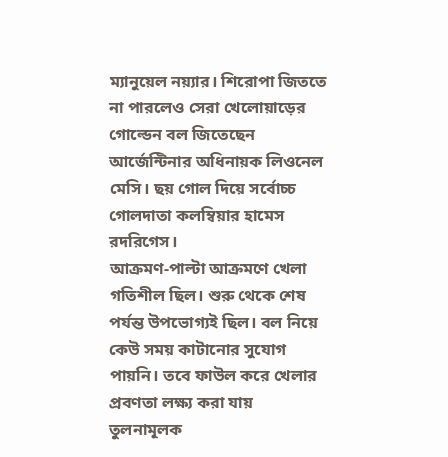ম্যানুয়েল নয়্যার। শিরোপা জিততে না পারলেও সেরা খেলোয়াড়ের গোল্ডেন বল জিতেছেন আর্জেন্টিনার অধিনায়ক লিওনেল মেসি। ছয় গোল দিয়ে সর্বোচ্চ গোলদাতা কলম্বিয়ার হামেস রদরিগেস।
আক্রমণ-পাল্টা আক্রমণে খেলা গতিশীল ছিল। শুরু থেকে শেষ পর্যন্ত উপভোগ্যই ছিল। বল নিয়ে কেউ সময় কাটানোর সুযোগ পায়নি। তবে ফাউল করে খেলার প্রবণতা লক্ষ্য করা যায় তুলনামূলক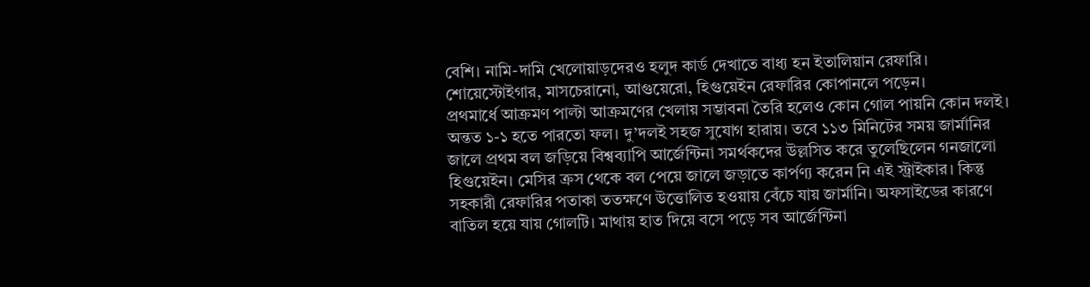বেশি। নামি-দামি খেলোয়াড়দেরও হলুদ কার্ড দেখাতে বাধ্য হন ইতালিয়ান রেফারি। শোয়েস্টোইগার, মাসচেরানো, আগুয়েরো, হিগুয়েইন রেফারির কোপানলে পড়েন।
প্রথমার্ধে আক্রমণ পাল্টা আক্রমণের খেলায় সম্ভাবনা তৈরি হলেও কোন গোল পায়নি কোন দলই। অন্তত ১-১ হতে পারতো ফল। দু’দলই সহজ সুযোগ হারায়। তবে ১১৩ মিনিটের সময় জার্মানির জালে প্রথম বল জড়িয়ে বিশ্বব্যাপি আর্জেন্টিনা সমর্থকদের উল্লসিত করে তুলেছিলেন গনজালো হিগুয়েইন। মেসির ক্রস থেকে বল পেয়ে জালে জড়াতে কার্পণ্য করেন নি এই স্ট্রাইকার। কিন্তু সহকারী রেফারির পতাকা ততক্ষণে উত্তোলিত হওয়ায় বেঁচে যায় জার্মানি। অফসাইডের কারণে বাতিল হয়ে যায় গোলটি। মাথায় হাত দিয়ে বসে পড়ে সব আর্জেন্টিনা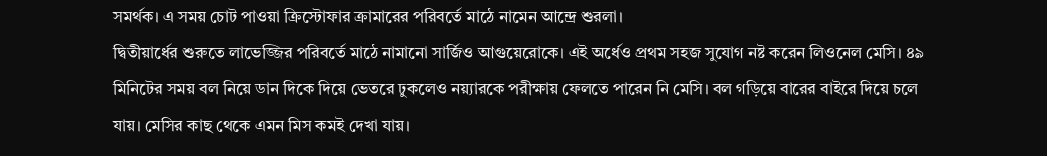সমর্থক। এ সময় চোট পাওয়া ক্রিস্টোফার ক্রামারের পরিবর্তে মাঠে নামেন আন্দ্রে শুরলা।
দ্বিতীয়ার্ধের শুরুতে লাভেজ্জির পরিবর্তে মাঠে নামানো সার্জিও আগুয়েরোকে। এই অর্ধেও প্রথম সহজ সুযোগ নষ্ট করেন লিওনেল মেসি। ৪৯ মিনিটের সময় বল নিয়ে ডান দিকে দিয়ে ভেতরে ঢুকলেও নয়্যারকে পরীক্ষায় ফেলতে পারেন নি মেসি। বল গড়িয়ে বারের বাইরে দিয়ে চলে যায়। মেসির কাছ থেকে এমন মিস কমই দেখা যায়।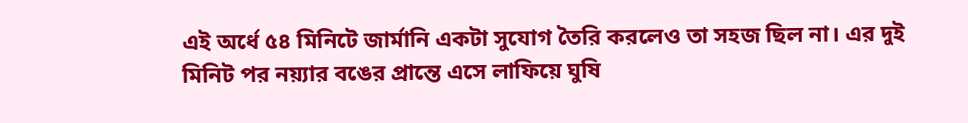এই অর্ধে ৫৪ মিনিটে জার্মানি একটা সুযোগ তৈরি করলেও তা সহজ ছিল না। এর দুই মিনিট পর নয়্যার বঙের প্রান্তে এসে লাফিয়ে ঘুষি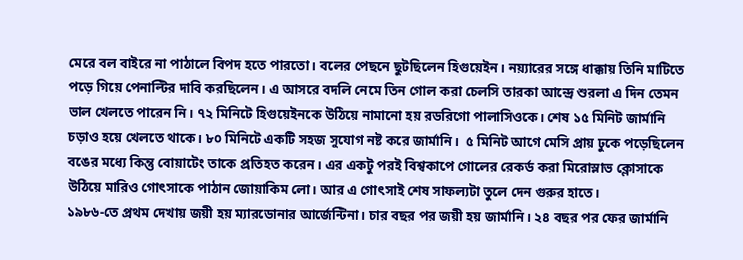মেরে বল বাইরে না পাঠালে বিপদ হতে পারতো। বলের পেছনে ছুটছিলেন হিগুয়েইন। নয়্যারের সঙ্গে ধাক্কায় তিনি মাটিতে পড়ে গিয়ে পেনাল্টির দাবি করছিলেন। এ আসরে বদলি নেমে তিন গোল করা চেলসি তারকা আন্দ্রে শুরলা এ দিন তেমন ভাল খেলতে পারেন নি। ৭২ মিনিটে হিগুয়েইনকে উঠিয়ে নামানো হয় রডরিগো পালাসিওকে। শেষ ১৫ মিনিট জার্মানি চড়াও হয়ে খেলতে থাকে। ৮০ মিনিটে একটি সহজ সুযোগ নষ্ট করে জার্মানি।  ৫ মিনিট আগে মেসি প্রায় ঢুকে পড়েছিলেন বঙের মধ্যে কিন্তু বোয়াটেং তাকে প্রতিহত করেন। এর একটু পরই বিশ্বকাপে গোলের রেকর্ড করা মিরোস্লাভ ক্লোসাকে উঠিয়ে মারিও গোৎসাকে পাঠান জোয়াকিম লো। আর এ গোৎসাই শেষ সাফল্যটা তুলে দেন গুরুর হাতে।
১৯৮৬-তে প্রথম দেখায় জয়ী হয় ম্যারডোনার আর্জেন্টিনা। চার বছর পর জয়ী হয় জার্মানি। ২৪ বছর পর ফের জার্মানি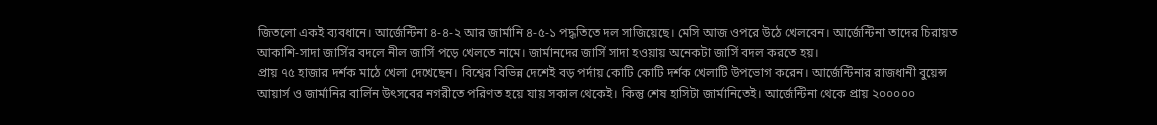জিতলো একই ব্যবধানে। আর্জেন্টিনা ৪-৪-২ আর জার্মানি ৪-৫-১ পদ্ধতিতে দল সাজিয়েছে। মেসি আজ ওপরে উঠে খেলবেন। আর্জেন্টিনা তাদের চিরায়ত আকাশি-সাদা জার্সির বদলে নীল জার্সি পড়ে খেলতে নামে। জার্মানদের জার্সি সাদা হওয়ায় অনেকটা জার্সি বদল করতে হয়।
প্রায় ৭৫ হাজার দর্শক মাঠে খেলা দেখেছেন। বিশ্বের বিভিন্ন দেশেই বড় পর্দায় কোটি কোটি দর্শক খেলাটি উপভোগ করেন। আর্জেন্টিনার রাজধানী বুয়েন্স আয়ার্স ও জার্মানির বার্লিন উৎসবের নগরীতে পরিণত হয়ে যায় সকাল থেকেই। কিন্তু শেষ হাসিটা জার্মানিতেই। আর্জেন্টিনা থেকে প্রায় ২০০০০০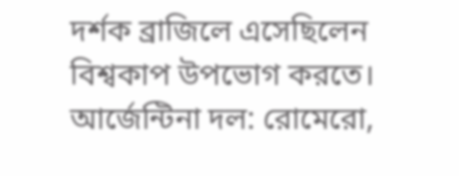দর্শক ব্রাজিলে এসেছিলেন বিশ্বকাপ উপভোগ করতে।
আর্জেন্টিনা দল: রোমেরো,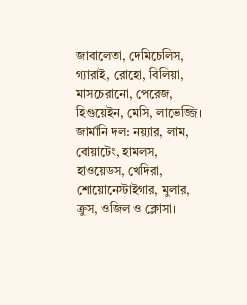জাবালেতা, দেমিচেলিস, গ্যারাই, রোহো, বিলিয়া, মাসচেরানো, পেরেজ, হিগুয়েইন, মেসি, লাভেজ্জি।
জার্মানি দল: নয়্যার, লাম, বোয়াটেং, হামলস, হাওয়েডস, খেদিরা, শোয়োনেস্টাইগার, মুলার, ক্রুস, ওজিল ও ক্লোসা।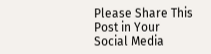Please Share This Post in Your Social Media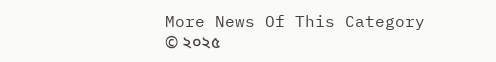More News Of This Category
© ২০২৫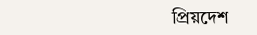প্রিয়দেশ